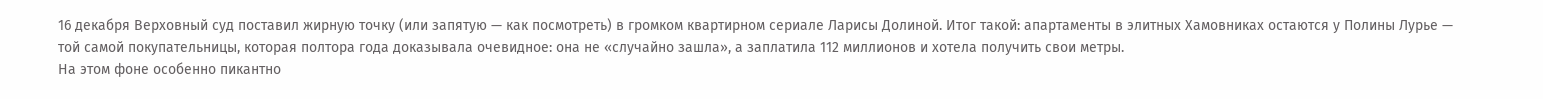16 декабря Верховный суд поставил жирную точку (или запятую — как посмотреть) в громком квартирном сериале Ларисы Долиной. Итог такой: апартаменты в элитных Хамовниках остаются у Полины Лурье — той самой покупательницы, которая полтора года доказывала очевидное: она не «случайно зашла», а заплатила 112 миллионов и хотела получить свои метры.
На этом фоне особенно пикантно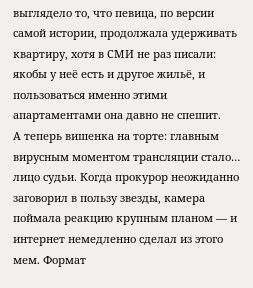выглядело то, что певица, по версии самой истории, продолжала удерживать квартиру, хотя в СМИ не раз писали: якобы у неё есть и другое жильё, и пользоваться именно этими апартаментами она давно не спешит.
А теперь вишенка на торте: главным вирусным моментом трансляции стало… лицо судьи. Когда прокурор неожиданно заговорил в пользу звезды, камера поймала реакцию крупным планом — и интернет немедленно сделал из этого мем. Формат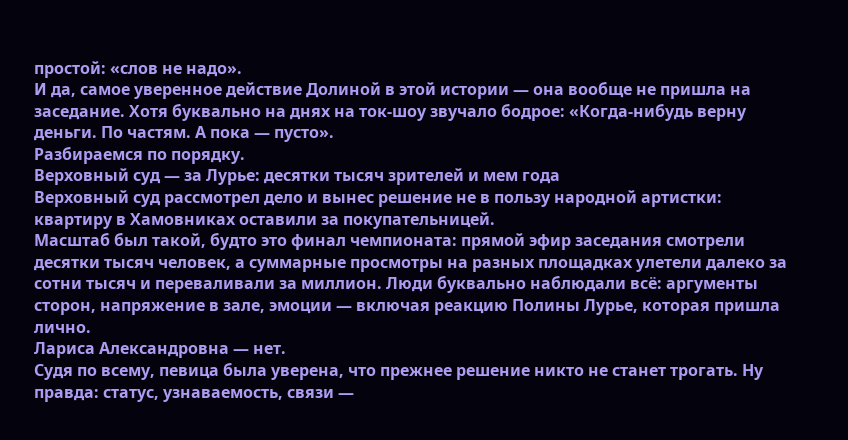простой: «слов не надо».
И да, самое уверенное действие Долиной в этой истории — она вообще не пришла на заседание. Хотя буквально на днях на ток-шоу звучало бодрое: «Когда-нибудь верну деньги. По частям. А пока — пусто».
Разбираемся по порядку.
Верховный суд — за Лурье: десятки тысяч зрителей и мем года
Верховный суд рассмотрел дело и вынес решение не в пользу народной артистки: квартиру в Хамовниках оставили за покупательницей.
Масштаб был такой, будто это финал чемпионата: прямой эфир заседания смотрели десятки тысяч человек, а суммарные просмотры на разных площадках улетели далеко за сотни тысяч и переваливали за миллион. Люди буквально наблюдали всё: аргументы сторон, напряжение в зале, эмоции — включая реакцию Полины Лурье, которая пришла лично.
Лариса Александровна — нет.
Судя по всему, певица была уверена, что прежнее решение никто не станет трогать. Ну правда: статус, узнаваемость, связи —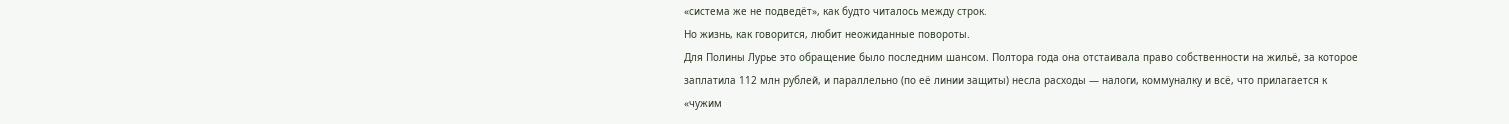«система же не подведёт», как будто читалось между строк.
Но жизнь, как говорится, любит неожиданные повороты.
Для Полины Лурье это обращение было последним шансом. Полтора года она отстаивала право собственности на жильё, за которое заплатила 112 млн рублей, и параллельно (по её линии защиты) несла расходы — налоги, коммуналку и всё, что прилагается к «чужим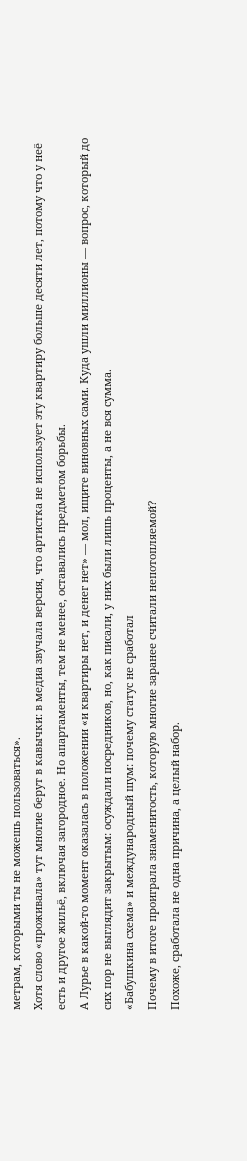метрам, которыми ты не можешь пользоваться».
Хотя слово «проживала» тут многие берут в кавычки: в медиа звучала версия, что артистка не использует эту квартиру больше десяти лет, потому что у неё есть и другое жильё, включая загородное. Но апартаменты, тем не менее, оставались предметом борьбы.
А Лурье в какой-то момент оказалась в положении «и квартиры нет, и денег нет» — мол, ищите виновных сами. Куда ушли миллионы — вопрос, который до сих пор не выглядит закрытым: осуждали посредников, но, как писали, у них были лишь проценты, а не вся сумма.
«Бабушкина схема» и международный шум: почему статус не сработал
Почему в итоге проиграла знаменитость, которую многие заранее считали непотопляемой?
Похоже, сработала не одна причина, а целый набор.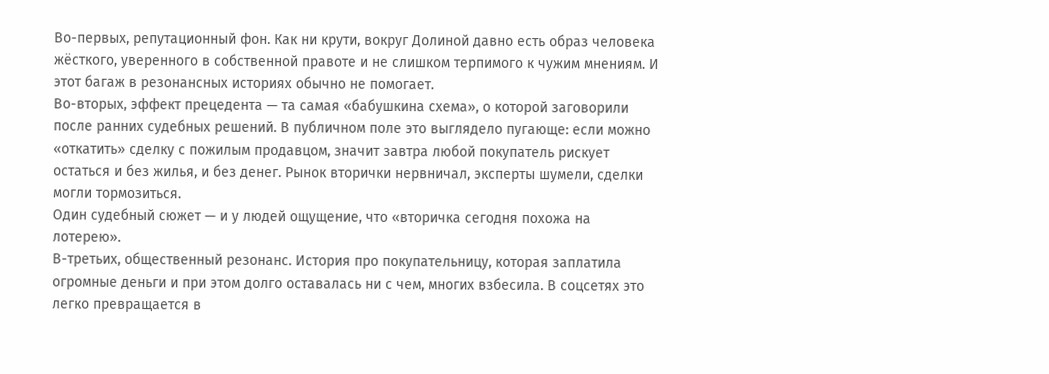Во-первых, репутационный фон. Как ни крути, вокруг Долиной давно есть образ человека жёсткого, уверенного в собственной правоте и не слишком терпимого к чужим мнениям. И этот багаж в резонансных историях обычно не помогает.
Во-вторых, эффект прецедента — та самая «бабушкина схема», о которой заговорили после ранних судебных решений. В публичном поле это выглядело пугающе: если можно «откатить» сделку с пожилым продавцом, значит завтра любой покупатель рискует остаться и без жилья, и без денег. Рынок вторички нервничал, эксперты шумели, сделки могли тормозиться.
Один судебный сюжет — и у людей ощущение, что «вторичка сегодня похожа на лотерею».
В-третьих, общественный резонанс. История про покупательницу, которая заплатила огромные деньги и при этом долго оставалась ни с чем, многих взбесила. В соцсетях это легко превращается в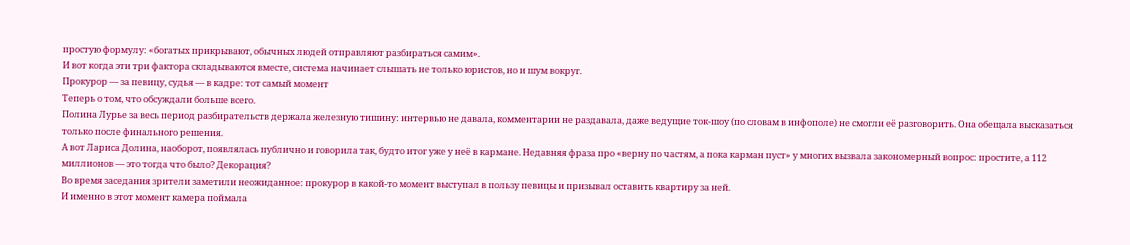простую формулу: «богатых прикрывают, обычных людей отправляют разбираться самим».
И вот когда эти три фактора складываются вместе, система начинает слышать не только юристов, но и шум вокруг.
Прокурор — за певицу, судья — в кадре: тот самый момент
Теперь о том, что обсуждали больше всего.
Полина Лурье за весь период разбирательств держала железную тишину: интервью не давала, комментарии не раздавала, даже ведущие ток-шоу (по словам в инфополе) не смогли её разговорить. Она обещала высказаться только после финального решения.
А вот Лариса Долина, наоборот, появлялась публично и говорила так, будто итог уже у неё в кармане. Недавняя фраза про «верну по частям, а пока карман пуст» у многих вызвала закономерный вопрос: простите, а 112 миллионов — это тогда что было? Декорация?
Во время заседания зрители заметили неожиданное: прокурор в какой-то момент выступал в пользу певицы и призывал оставить квартиру за ней.
И именно в этот момент камера поймала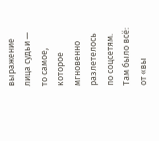выражение лица судьи — то самое, которое мгновенно разлетелось по соцсетям. Там было всё: от «вы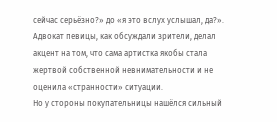сейчас серьёзно?» до «я это вслух услышал, да?».
Адвокат певицы, как обсуждали зрители, делал акцент на том, что сама артистка якобы стала жертвой собственной невнимательности и не оценила «странности» ситуации.
Но у стороны покупательницы нашёлся сильный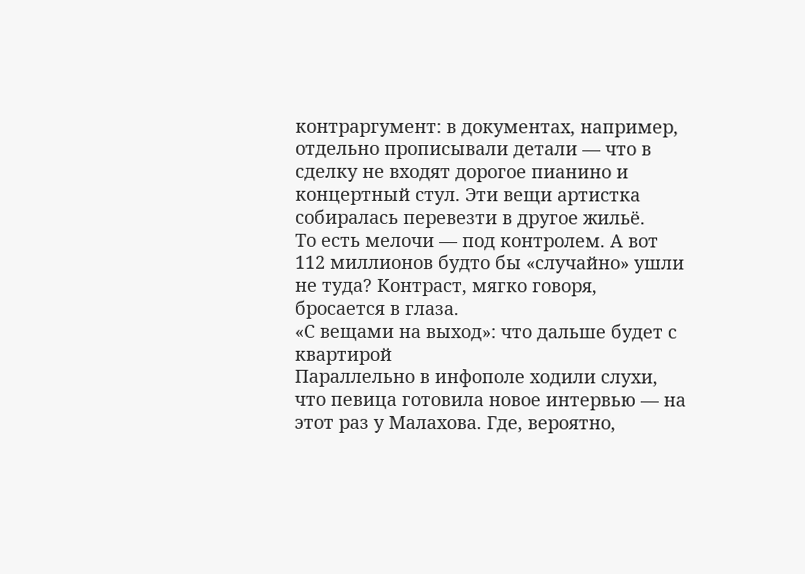контраргумент: в документах, например, отдельно прописывали детали — что в сделку не входят дорогое пианино и концертный стул. Эти вещи артистка собиралась перевезти в другое жильё.
То есть мелочи — под контролем. А вот 112 миллионов будто бы «случайно» ушли не туда? Контраст, мягко говоря, бросается в глаза.
«С вещами на выход»: что дальше будет с квартирой
Параллельно в инфополе ходили слухи, что певица готовила новое интервью — на этот раз у Малахова. Где, вероятно,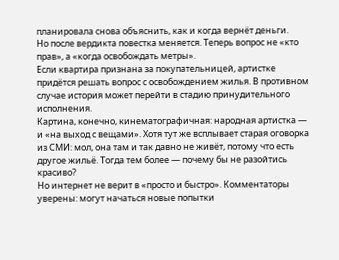планировала снова объяснить, как и когда вернёт деньги.
Но после вердикта повестка меняется. Теперь вопрос не «кто прав», а «когда освобождать метры».
Если квартира признана за покупательницей, артистке придётся решать вопрос с освобождением жилья. В противном случае история может перейти в стадию принудительного исполнения.
Картина, конечно, кинематографичная: народная артистка — и «на выход с вещами». Хотя тут же всплывает старая оговорка из СМИ: мол, она там и так давно не живёт, потому что есть другое жильё. Тогда тем более — почему бы не разойтись красиво?
Но интернет не верит в «просто и быстро». Комментаторы уверены: могут начаться новые попытки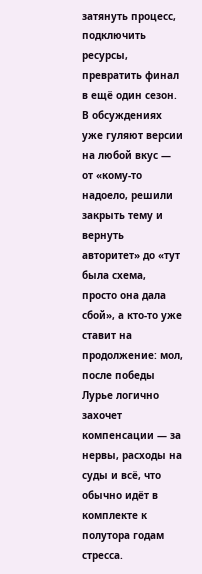затянуть процесс, подключить ресурсы, превратить финал в ещё один сезон.
В обсуждениях уже гуляют версии на любой вкус — от «кому-то надоело, решили закрыть тему и вернуть авторитет» до «тут была схема, просто она дала сбой», а кто-то уже ставит на продолжение: мол, после победы Лурье логично захочет компенсации — за нервы, расходы на суды и всё, что обычно идёт в комплекте к полутора годам стресса.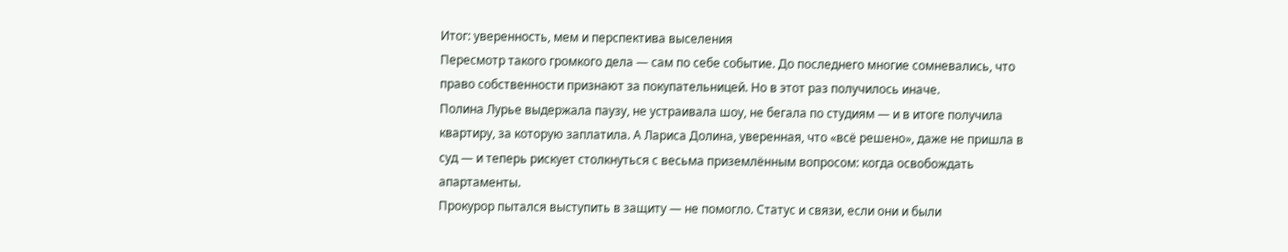Итог: уверенность, мем и перспектива выселения
Пересмотр такого громкого дела — сам по себе событие. До последнего многие сомневались, что право собственности признают за покупательницей. Но в этот раз получилось иначе.
Полина Лурье выдержала паузу, не устраивала шоу, не бегала по студиям — и в итоге получила квартиру, за которую заплатила. А Лариса Долина, уверенная, что «всё решено», даже не пришла в суд — и теперь рискует столкнуться с весьма приземлённым вопросом: когда освобождать апартаменты.
Прокурор пытался выступить в защиту — не помогло. Статус и связи, если они и были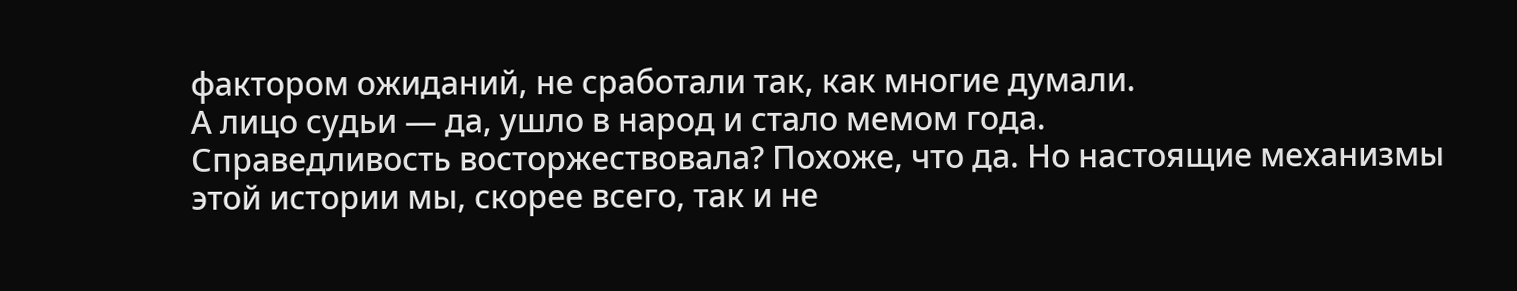фактором ожиданий, не сработали так, как многие думали.
А лицо судьи — да, ушло в народ и стало мемом года.
Справедливость восторжествовала? Похоже, что да. Но настоящие механизмы этой истории мы, скорее всего, так и не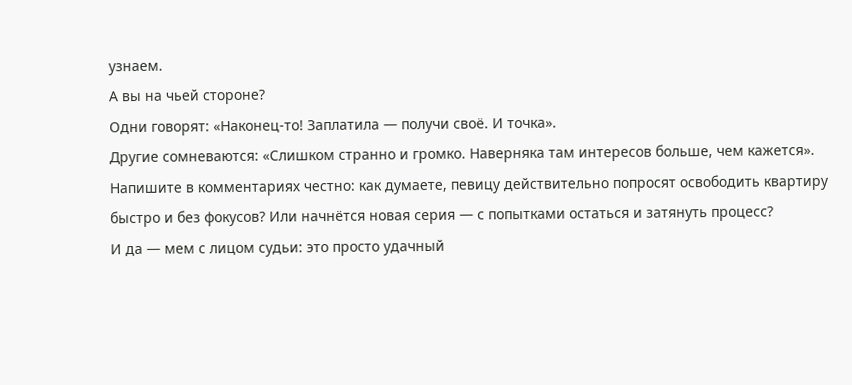узнаем.
А вы на чьей стороне?
Одни говорят: «Наконец-то! Заплатила — получи своё. И точка».
Другие сомневаются: «Слишком странно и громко. Наверняка там интересов больше, чем кажется».
Напишите в комментариях честно: как думаете, певицу действительно попросят освободить квартиру быстро и без фокусов? Или начнётся новая серия — с попытками остаться и затянуть процесс?
И да — мем с лицом судьи: это просто удачный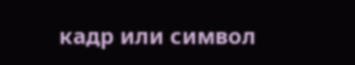кадр или символ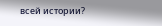всей истории?